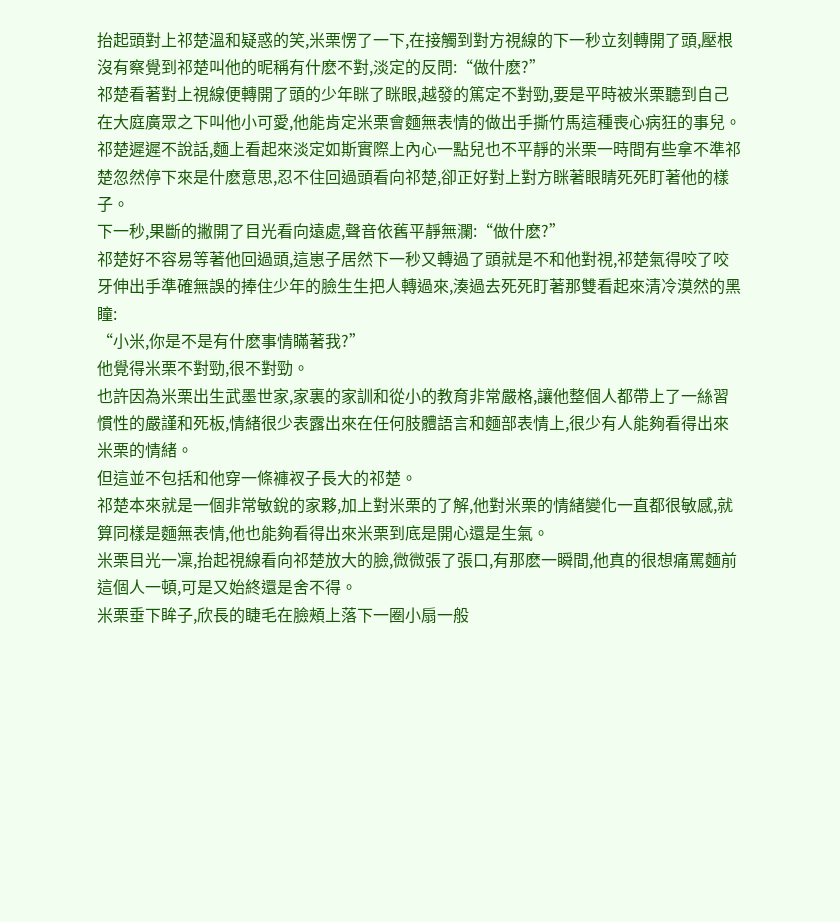抬起頭對上祁楚溫和疑惑的笑,米栗愣了一下,在接觸到對方視線的下一秒立刻轉開了頭,壓根沒有察覺到祁楚叫他的昵稱有什麽不對,淡定的反問:“做什麽?”
祁楚看著對上視線便轉開了頭的少年眯了眯眼,越發的篤定不對勁,要是平時被米栗聽到自己在大庭廣眾之下叫他小可愛,他能肯定米栗會麵無表情的做出手撕竹馬這種喪心病狂的事兒。
祁楚遲遲不說話,麵上看起來淡定如斯實際上內心一點兒也不平靜的米栗一時間有些拿不準祁楚忽然停下來是什麽意思,忍不住回過頭看向祁楚,卻正好對上對方眯著眼睛死死盯著他的樣子。
下一秒,果斷的撇開了目光看向遠處,聲音依舊平靜無瀾:“做什麽?”
祁楚好不容易等著他回過頭,這崽子居然下一秒又轉過了頭就是不和他對視,祁楚氣得咬了咬牙伸出手準確無誤的捧住少年的臉生生把人轉過來,湊過去死死盯著那雙看起來清冷漠然的黑瞳:
“小米,你是不是有什麽事情瞞著我?”
他覺得米栗不對勁,很不對勁。
也許因為米栗出生武墨世家,家裏的家訓和從小的教育非常嚴格,讓他整個人都帶上了一絲習慣性的嚴謹和死板,情緒很少表露出來在任何肢體語言和麵部表情上,很少有人能夠看得出來米栗的情緒。
但這並不包括和他穿一條褲衩子長大的祁楚。
祁楚本來就是一個非常敏銳的家夥,加上對米栗的了解,他對米栗的情緒變化一直都很敏感,就算同樣是麵無表情,他也能夠看得出來米栗到底是開心還是生氣。
米栗目光一凜,抬起視線看向祁楚放大的臉,微微張了張口,有那麽一瞬間,他真的很想痛罵麵前這個人一頓,可是又始終還是舍不得。
米栗垂下眸子,欣長的睫毛在臉頰上落下一圈小扇一般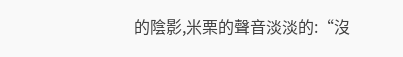的陰影,米栗的聲音淡淡的:“沒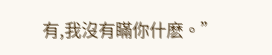有,我沒有瞞你什麽。”